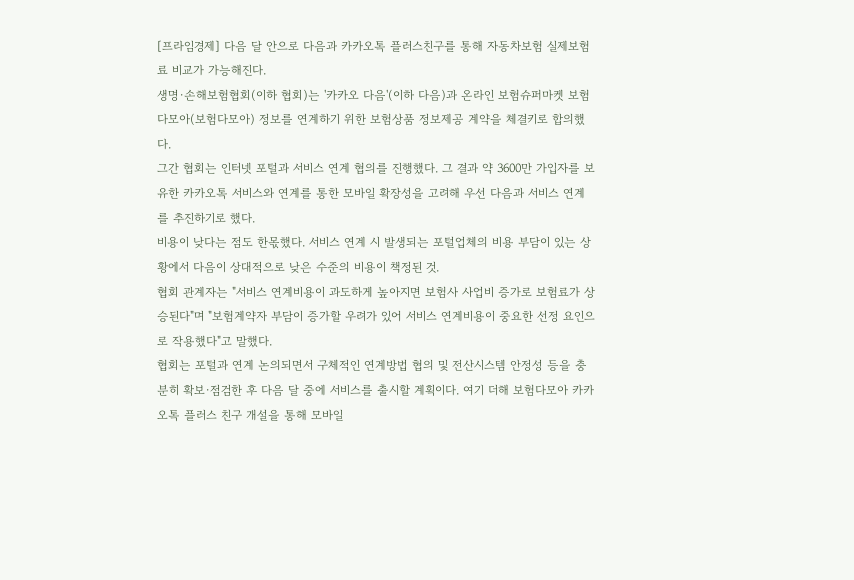[프라임경제] 다음 달 안으로 다음과 카카오톡 플러스친구를 통해 자동차보험 실제보험료 비교가 가능해진다.
생명·손해보험협회(이하 협회)는 '카카오 다음'(이하 다음)과 온라인 보험슈퍼마켓 보험다모아(보험다모아) 정보를 연계하기 위한 보험상품 정보제공 계약을 체결키로 합의했다.
그간 협회는 인터넷 포털과 서비스 연계 협의를 진행했다. 그 결과 약 3600만 가입자를 보유한 카카오톡 서비스와 연계를 통한 모바일 확장성을 고려해 우선 다음과 서비스 연계를 추진하기로 했다.
비용이 낮다는 점도 한몫했다. 서비스 연계 시 발생되는 포털업체의 비용 부담이 있는 상황에서 다음이 상대적으로 낮은 수준의 비용이 책정된 것.
협회 관계자는 "서비스 연계비용이 과도하게 높아지면 보험사 사업비 증가로 보험료가 상승된다"며 "보험계약자 부담이 증가할 우려가 있어 서비스 연계비용이 중요한 선정 요인으로 작용했다"고 말했다.
협회는 포털과 연계 논의되면서 구체적인 연계방법 협의 및 전산시스템 안정성 등을 충분히 확보·점검한 후 다음 달 중에 서비스를 출시할 계획이다. 여기 더해 보험다모아 카카오톡 플러스 친구 개설을 통해 모바일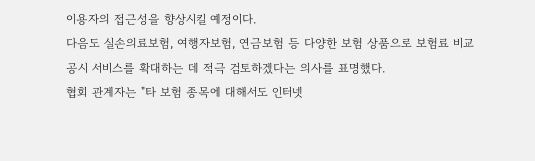이용자의 접근성을 향상시킬 예정이다.
다음도 실손의료보험, 여행자보험, 연금보험 등 다양한 보험 상품으로 보험료 비교공시 서비스를 확대하는 데 적극 검토하겠다는 의사를 표명했다.
협회 관계자는 "타 보험 종목에 대해서도 인터넷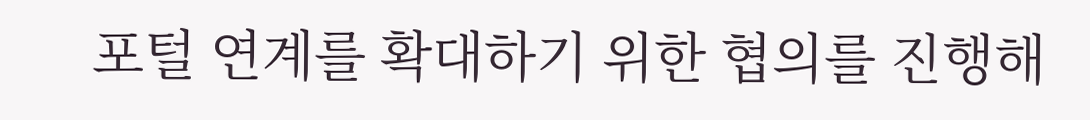포털 연계를 확대하기 위한 협의를 진행해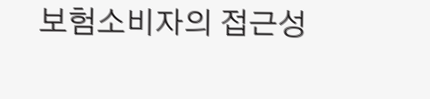보험소비자의 접근성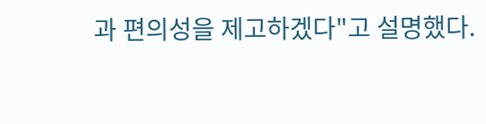과 편의성을 제고하겠다"고 설명했다.